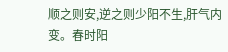顺之则安,逆之则少阳不生,肝气内变。春时阳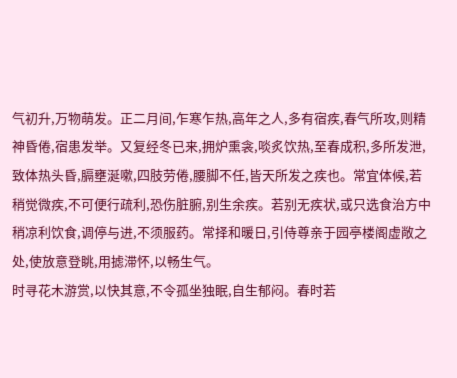气初升,万物萌发。正二月间,乍寒乍热,高年之人,多有宿疾,春气所攻,则精神昏倦,宿患发举。又复经冬已来,拥炉熏衾,啖炙饮热,至春成积,多所发泄,致体热头昏,膈壅涎嗽,四肢劳倦,腰脚不任,皆天所发之疾也。常宜体候,若稍觉微疾,不可便行疏利,恐伤脏腑,别生余疾。若别无疾状,或只选食治方中稍凉利饮食,调停与进,不须服药。常择和暖日,引侍尊亲于园亭楼阁虚敞之处,使放意登眺,用摅滞怀,以畅生气。
时寻花木游赏,以快其意,不令孤坐独眠,自生郁闷。春时若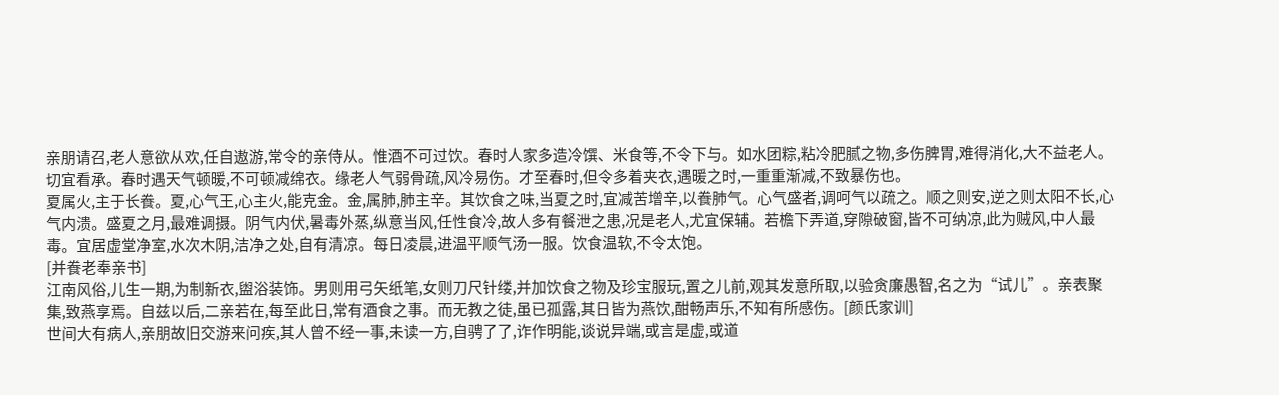亲朋请召,老人意欲从欢,任自遨游,常令的亲侍从。惟酒不可过饮。春时人家多造冷馔、米食等,不令下与。如水团粽,粘冷肥腻之物,多伤脾胃,难得消化,大不益老人。切宜看承。春时遇天气顿暖,不可顿减绵衣。缘老人气弱骨疏,风冷易伤。才至春时,但令多着夹衣,遇暖之时,一重重渐减,不致暴伤也。
夏属火,主于长飬。夏,心气王,心主火,能克金。金,属肺,肺主辛。其饮食之味,当夏之时,宜减苦增辛,以飬肺气。心气盛者,调呵气以疏之。顺之则安,逆之则太阳不长,心气内溃。盛夏之月,最难调摄。阴气内伏,暑毒外蒸,纵意当风,任性食冷,故人多有餐泄之患,况是老人,尤宜保辅。若檐下弄道,穿隙破窗,皆不可纳凉,此为贼风,中人最毒。宜居虚堂净室,水次木阴,洁净之处,自有清凉。每日凌晨,进温平顺气汤一服。饮食温软,不令太饱。
[并飬老奉亲书]
江南风俗,儿生一期,为制新衣,盥浴装饰。男则用弓矢纸笔,女则刀尺针缕,并加饮食之物及珍宝服玩,置之儿前,观其发意所取,以验贪廉愚智,名之为“试儿”。亲表聚集,致燕享焉。自兹以后,二亲若在,每至此日,常有酒食之事。而无教之徒,虽已孤露,其日皆为燕饮,酣畅声乐,不知有所感伤。[颜氏家训]
世间大有病人,亲朋故旧交游来问疾,其人曾不经一事,未读一方,自骋了了,诈作明能,谈说异端,或言是虚,或道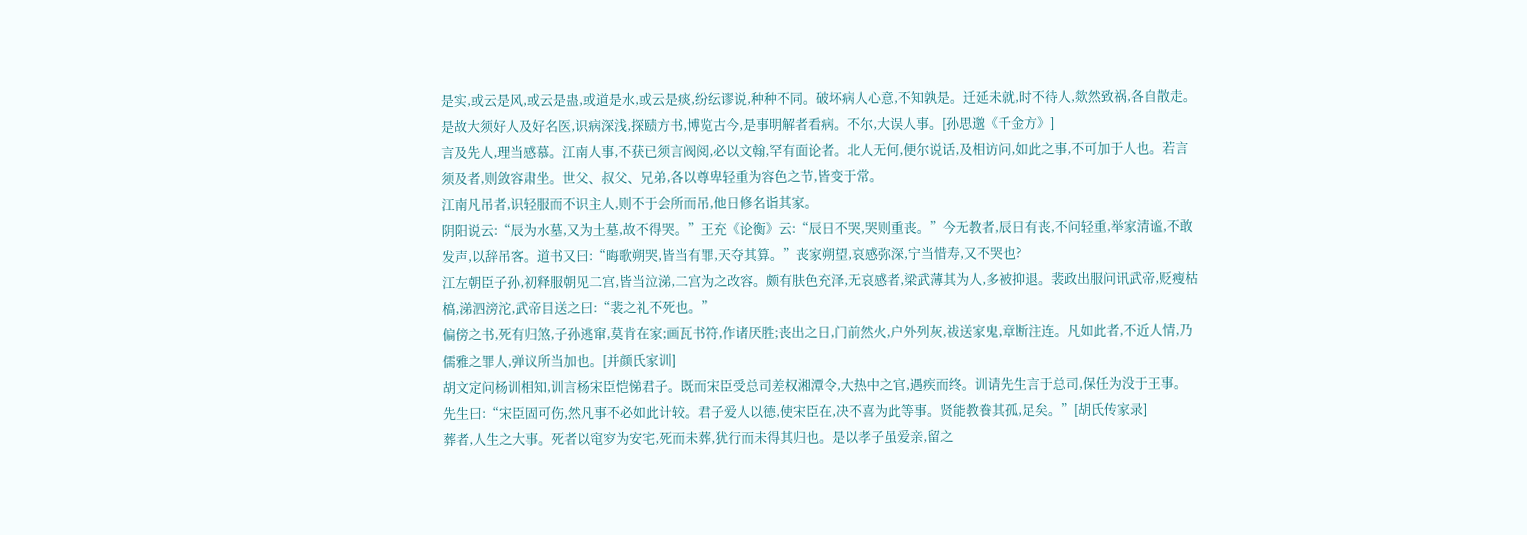是实,或云是风,或云是蛊,或道是水,或云是痰,纷纭谬说,种种不同。破坏病人心意,不知孰是。迁延未就,时不待人,欻然致祸,各自散走。是故大须好人及好名医,识病深浅,探赜方书,博览古今,是事明解者看病。不尔,大误人事。[孙思邈《千金方》]
言及先人,理当感慕。江南人事,不获已须言阀阅,必以文翰,罕有面论者。北人无何,便尔说话,及相访问,如此之事,不可加于人也。若言须及者,则敛容肃坐。世父、叔父、兄弟,各以尊卑轻重为容色之节,皆变于常。
江南凡吊者,识轻服而不识主人,则不于会所而吊,他日修名诣其家。
阴阳说云:“辰为水墓,又为土墓,故不得哭。”王充《论衡》云:“辰日不哭,哭则重丧。”今无教者,辰日有丧,不问轻重,举家清谧,不敢发声,以辞吊客。道书又曰:“晦歌朔哭,皆当有罪,天夺其算。”丧家朔望,哀感弥深,宁当惜寿,又不哭也?
江左朝臣子孙,初释服朝见二宫,皆当泣涕,二宫为之改容。颇有肤色充泽,无哀感者,梁武薄其为人,多被抑退。裴政出服问讯武帝,贬瘦枯槁,涕泗滂沱,武帝目送之曰:“裴之礼不死也。”
偏傍之书,死有归煞,子孙逃窜,莫肯在家;画瓦书符,作诸厌胜;丧出之日,门前然火,户外列灰,祓送家鬼,章断注连。凡如此者,不近人情,乃儒雅之罪人,弹议所当加也。[并颜氏家训]
胡文定问杨训相知,训言杨宋臣恺悌君子。既而宋臣受总司差权湘潭令,大热中之官,遇疾而终。训请先生言于总司,保任为没于王事。先生曰:“宋臣固可伤,然凡事不必如此计较。君子爱人以德,使宋臣在,决不喜为此等事。贤能教飬其孤,足矣。”[胡氏传家录]
葬者,人生之大事。死者以窀穸为安宅,死而未葬,犹行而未得其归也。是以孝子虽爱亲,留之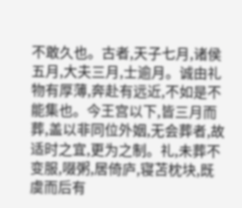不敢久也。古者,天子七月,诸侯五月,大夫三月,士逾月。诚由礼物有厚薄,奔赴有远近,不如是不能集也。今王宫以下,皆三月而葬,盖以非同位外姻,无会葬者,故适时之宜,更为之制。礼,未葬不变服,啜粥,居倚庐,寝苫枕块,既虞而后有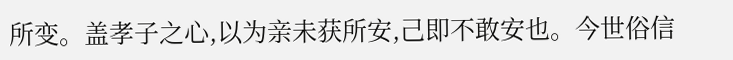所变。盖孝子之心,以为亲未获所安,己即不敢安也。今世俗信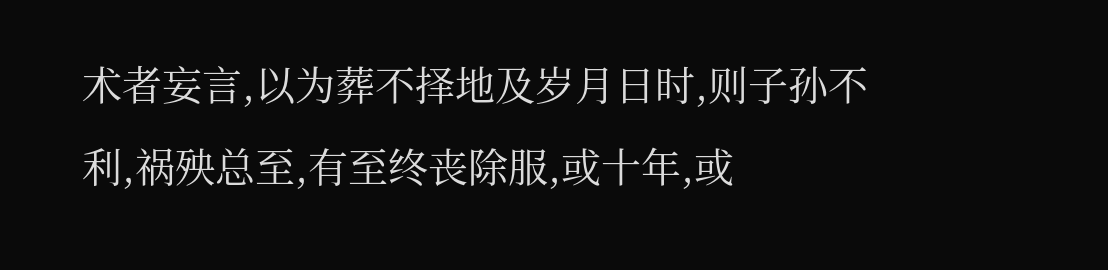术者妄言,以为葬不择地及岁月日时,则子孙不利,祸殃总至,有至终丧除服,或十年,或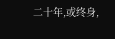二十年,或终身,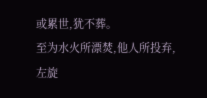或累世,犹不葬。
至为水火所漂焚,他人所投弃,
左旋